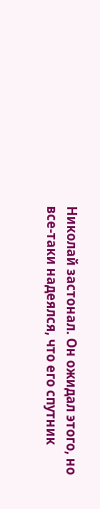Николай застонал. Он ожидал этого, но все-таки надеялся, что его спутник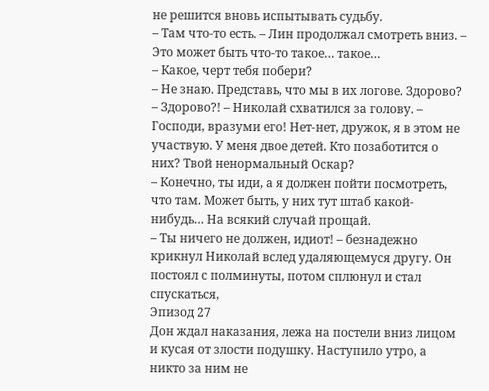не решится вновь испытывать судьбу.
– Там что-то есть. – Лин продолжал смотреть вниз. – Это может быть что-то такое… такое…
– Какое, черт тебя побери?
– Не знаю. Представь, что мы в их логове. Здорово?
– Здорово?! – Николай схватился за голову. – Господи, вразуми его! Нет-нет, дружок, я в этом не участвую. У меня двое детей. Кто позаботится о них? Твой ненормальный Оскар?
– Конечно, ты иди, а я должен пойти посмотреть, что там. Может быть, у них тут штаб какой-нибудь… На всякий случай прощай.
– Ты ничего не должен, идиот! – безнадежно крикнул Николай вслед удаляющемуся другу. Он постоял с полминуты, потом сплюнул и стал спускаться,
Эпизод 27
Дон ждал наказания, лежа на постели вниз лицом и кусая от злости подушку. Наступило утро, а никто за ним не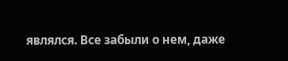являлся. Все забыли о нем, даже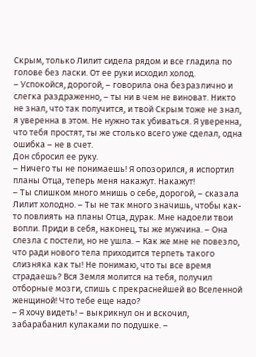Скрым, только Лилит сидела рядом и все гладила по голове без ласки. От ее руки исходил холод.
– Успокойся, дорогой, – говорила она безразлично и слегка раздраженно, – ты ни в чем не виноват. Никто не знал, что так получится, и твой Скрым тоже не знал, я уверенна в этом. Не нужно так убиваться. Я уверенна, что тебя простят, ты же столько всего уже сделал, одна ошибка – не в счет.
Дон сбросил ее руку.
– Ничего ты не понимаешь! Я опозорился, я испортил планы Отца, теперь меня накажут. Накажут!
– Ты слишком много мнишь о себе, дорогой, – сказала Лилит холодно. – Ты не так много значишь, чтобы как-то повлиять на планы Отца, дурак. Мне надоели твои вопли. Приди в себя, наконец, ты же мужчина. – Она слезла с постели, но не ушла. – Как же мне не повезло, что ради нового тела приходится терпеть такого слизняка как ты! Не понимаю, что ты все время страдаешь? Вся Земля молится на тебя, получил отборные мозги, спишь с прекраснейшей во Вселенной женщиной! Что тебе еще надо?
– Я хочу видеть! – выкрикнул он и вскочил, забарабанил кулаками по подушке. –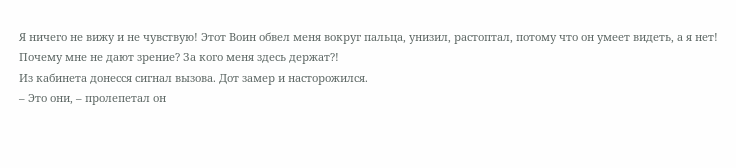Я ничего не вижу и не чувствую! Этот Воин обвел меня вокруг пальца, унизил, растоптал, потому что он умеет видеть, а я нет! Почему мне не дают зрение? За кого меня здесь держат?!
Из кабинета донесся сигнал вызова. Дот замер и насторожился.
– Это они, – пролепетал он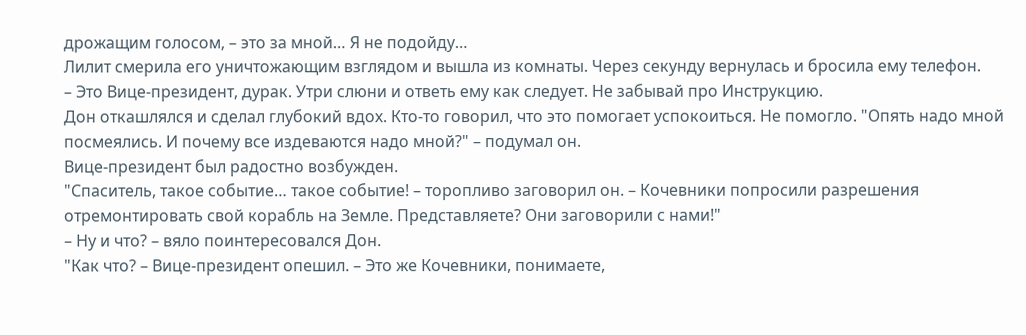дрожащим голосом, – это за мной… Я не подойду…
Лилит смерила его уничтожающим взглядом и вышла из комнаты. Через секунду вернулась и бросила ему телефон.
– Это Вице-президент, дурак. Утри слюни и ответь ему как следует. Не забывай про Инструкцию.
Дон откашлялся и сделал глубокий вдох. Кто-то говорил, что это помогает успокоиться. Не помогло. "Опять надо мной посмеялись. И почему все издеваются надо мной?" – подумал он.
Вице-президент был радостно возбужден.
"Спаситель, такое событие… такое событие! – торопливо заговорил он. – Кочевники попросили разрешения отремонтировать свой корабль на Земле. Представляете? Они заговорили с нами!"
– Ну и что? – вяло поинтересовался Дон.
"Как что? – Вице-президент опешил. – Это же Кочевники, понимаете,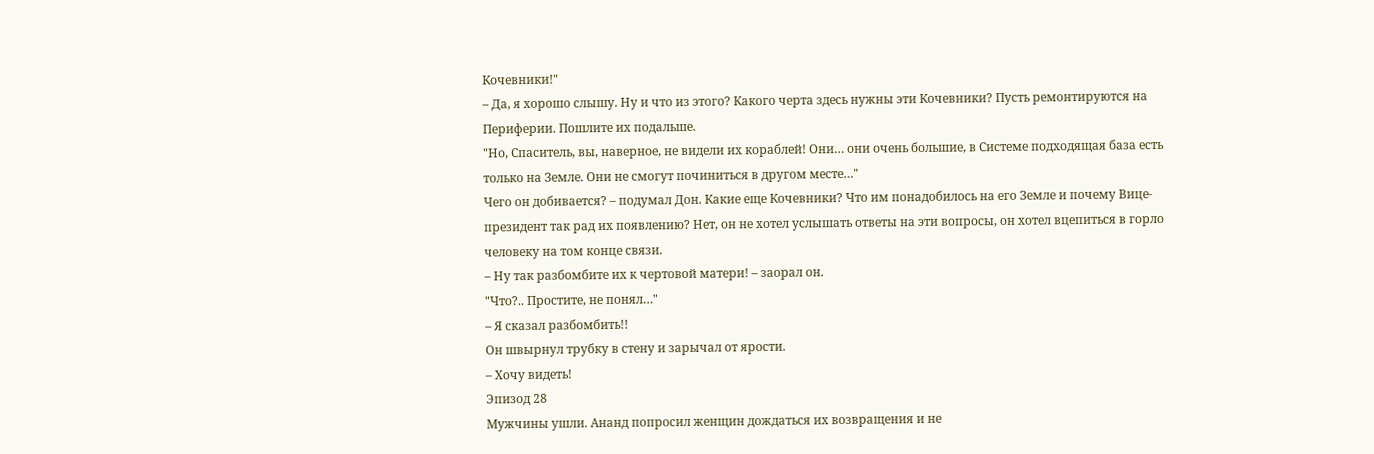Кочевники!"
– Да, я хорошо слышу. Ну и что из этого? Какого черта здесь нужны эти Кочевники? Пусть ремонтируются на Периферии. Пошлите их подальше.
"Но, Спаситель, вы, наверное, не видели их кораблей! Они… они очень большие, в Системе подходящая база есть только на Земле. Они не смогут починиться в другом месте…"
Чего он добивается? – подумал Дон. Какие еще Кочевники? Что им понадобилось на его Земле и почему Вице-президент так рад их появлению? Нет, он не хотел услышать ответы на эти вопросы, он хотел вцепиться в горло человеку на том конце связи.
– Ну так разбомбите их к чертовой матери! – заорал он.
"Что?.. Простите, не понял…"
– Я сказал разбомбить!!
Он швырнул трубку в стену и зарычал от ярости.
– Хочу видеть!
Эпизод 28
Мужчины ушли. Ананд попросил женщин дождаться их возвращения и не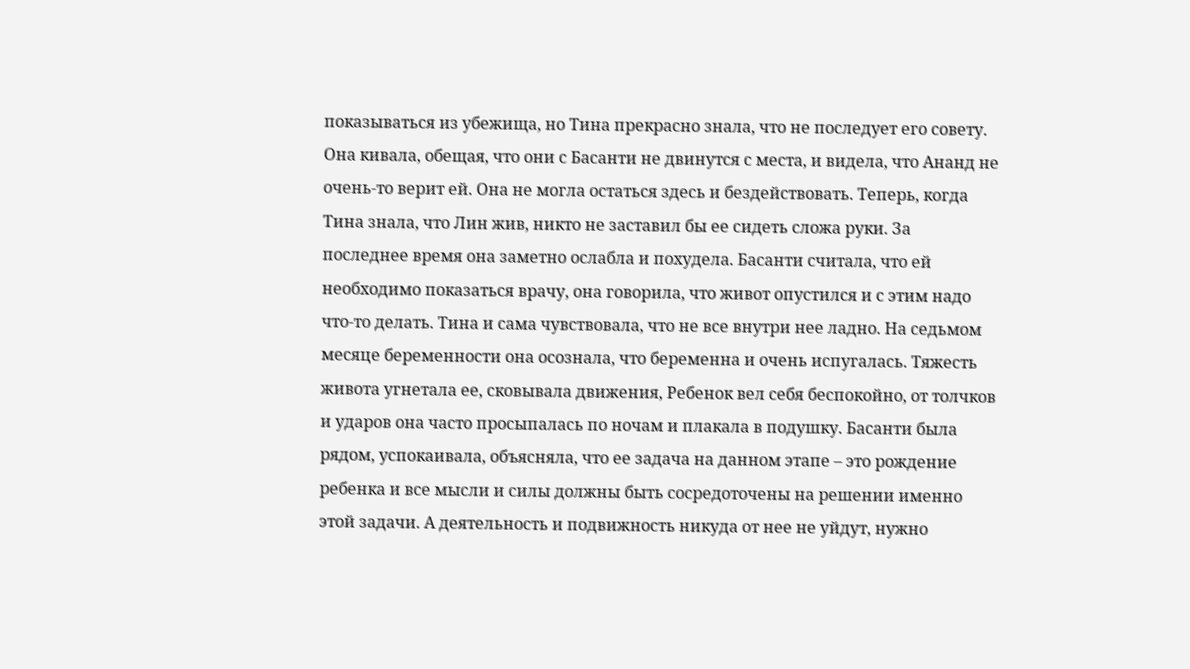показываться из убежища, но Тина прекрасно знала, что не последует его совету. Она кивала, обещая, что они с Басанти не двинутся с места, и видела, что Ананд не очень-то верит ей. Она не могла остаться здесь и бездействовать. Теперь, когда Тина знала, что Лин жив, никто не заставил бы ее сидеть сложа руки. За последнее время она заметно ослабла и похудела. Басанти считала, что ей необходимо показаться врачу, она говорила, что живот опустился и с этим надо что-то делать. Тина и сама чувствовала, что не все внутри нее ладно. На седьмом месяце беременности она осознала, что беременна и очень испугалась. Тяжесть живота угнетала ее, сковывала движения, Ребенок вел себя беспокойно, от толчков и ударов она часто просыпалась по ночам и плакала в подушку. Басанти была рядом, успокаивала, объясняла, что ее задача на данном этапе – это рождение ребенка и все мысли и силы должны быть сосредоточены на решении именно этой задачи. А деятельность и подвижность никуда от нее не уйдут, нужно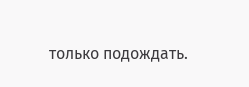только подождать.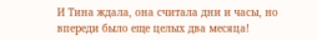И Тина ждала, она считала дни и часы, но впереди было еще целых два месяца!